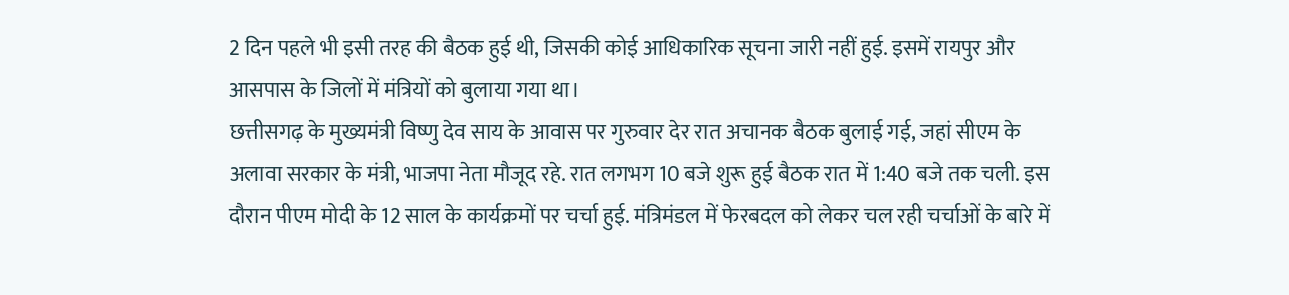2 दिन पहले भी इसी तरह की बैठक हुई थी, जिसकी कोई आधिकारिक सूचना जारी नहीं हुई. इसमें रायपुर और आसपास के जिलों में मंत्रियों को बुलाया गया था।
छत्तीसगढ़ के मुख्यमंत्री विष्णु देव साय के आवास पर गुरुवार देर रात अचानक बैठक बुलाई गई, जहां सीएम के अलावा सरकार के मंत्री, भाजपा नेता मौजूद रहे. रात लगभग 10 बजे शुरू हुई बैठक रात में 1:40 बजे तक चली. इस दौरान पीएम मोदी के 12 साल के कार्यक्रमों पर चर्चा हुई. मंत्रिमंडल में फेरबदल को लेकर चल रही चर्चाओं के बारे में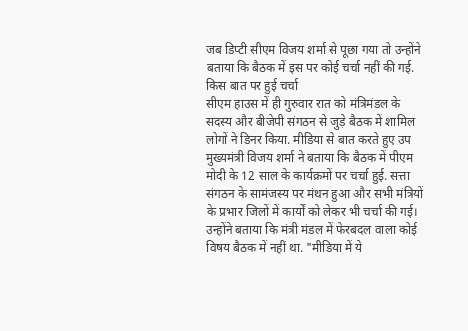जब डिप्टी सीएम विजय शर्मा से पूछा गया तो उन्होंने बताया कि बैठक में इस पर कोई चर्चा नहीं की गई.
किस बात पर हुई चर्चा
सीएम हाउस में ही गुरुवार रात को मंत्रिमंडल के सदस्य और बीजेपी संगठन से जुड़े बैठक में शामिल लोगों ने डिनर किया. मीडिया से बात करते हुए उप मुख्यमंत्री विजय शर्मा ने बताया कि बैठक में पीएम मोदी के 12 साल के कार्यक्रमों पर चर्चा हुई. सत्ता संगठन के सामंजस्य पर मंथन हुआ और सभी मंत्रियों के प्रभार जिलों में कार्यों को लेकर भी चर्चा की गई।
उन्होंने बताया कि मंत्री मंडल में फेरबदल वाला कोई विषय बैठक में नहीं था. "मीडिया में ये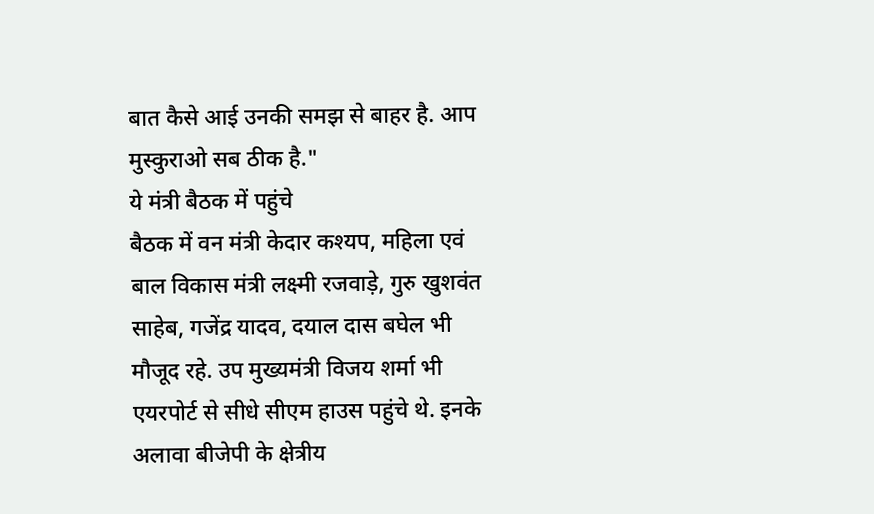बात कैसे आई उनकी समझ से बाहर है. आप मुस्कुराओ सब ठीक है."
ये मंत्री बैठक में पहुंचे
बैठक में वन मंत्री केदार कश्यप, महिला एवं बाल विकास मंत्री लक्ष्मी रजवाड़े, गुरु खुशवंत साहेब, गजेंद्र यादव, दयाल दास बघेल भी मौजूद रहे. उप मुख्यमंत्री विजय शर्मा भी एयरपोर्ट से सीधे सीएम हाउस पहुंचे थे. इनके अलावा बीजेपी के क्षेत्रीय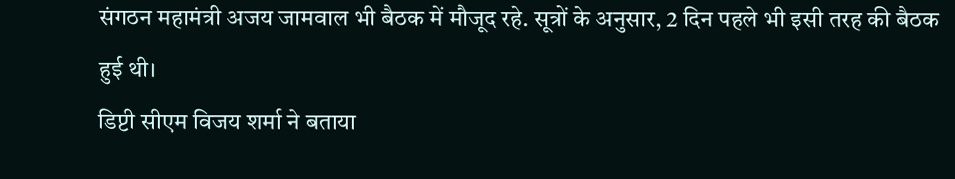संगठन महामंत्री अजय जामवाल भी बैठक में मौजूद रहे. सूत्रों के अनुसार, 2 दिन पहले भी इसी तरह की बैठक हुई थी।
डिप्टी सीएम विजय शर्मा ने बताया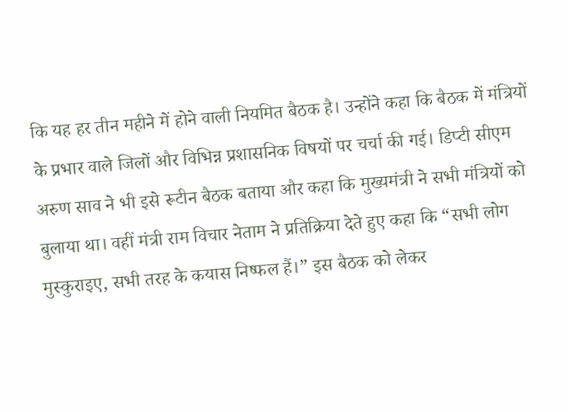कि यह हर तीन महीने में होने वाली नियमित बैठक है। उन्होंने कहा कि बैठक में मंत्रियों के प्रभार वाले जिलों और विभिन्न प्रशासनिक विषयों पर चर्चा की गई। डिप्टी सीएम अरुण साव ने भी इसे रूटीन बैठक बताया और कहा कि मुख्यमंत्री ने सभी मंत्रियों को बुलाया था। वहीं मंत्री राम विचार नेताम ने प्रतिक्रिया देते हुए कहा कि “सभी लोग मुस्कुराइए, सभी तरह के कयास निष्फल हैं।” इस बैठक को लेकर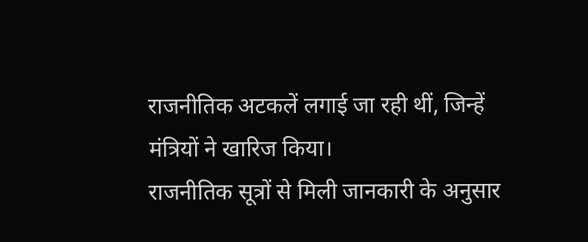राजनीतिक अटकलें लगाई जा रही थीं, जिन्हें मंत्रियों ने खारिज किया।
राजनीतिक सूत्रों से मिली जानकारी के अनुसार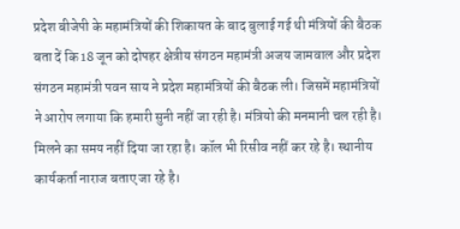प्रदेश बीजेपी के महामंत्रियों की शिकायत के बाद बुलाई गई थी मंत्रियों की बैठक बता दें कि 18 जून को दोपहर क्षेत्रीय संगठन महामंत्री अजय जामवाल और प्रदेश संगठन महामंत्री पवन साय ने प्रदेश महामंत्रियों की बैठक ली। जिसमें महामंत्रियों ने आरोप लगाया कि हमारी सुनी नहीं जा रही है। मंत्रियो की मनमानी चल रही है। मिलने का समय नहीं दिया जा रहा है। कॉल भी रिसीव नहीं कर रहे है। स्थानीय कार्यकर्ता नाराज बताए जा रहे है।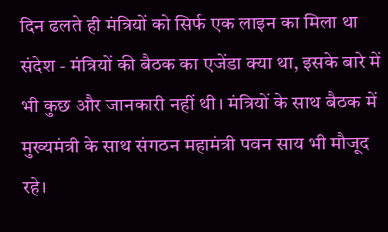दिन ढलते ही मंत्रियों को सिर्फ एक लाइन का मिला था संदेश - मंत्रियों की बैठक का एजेंडा क्या था, इसके बारे में भी कुछ और जानकारी नहीं थी। मंत्रियों के साथ बैठक में मुख्यमंत्री के साथ संगठन महामंत्री पवन साय भी मौजूद रहे।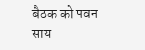बैठक को पवन साय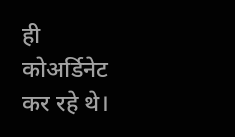ही कोअर्डिनेट कर रहे थे।